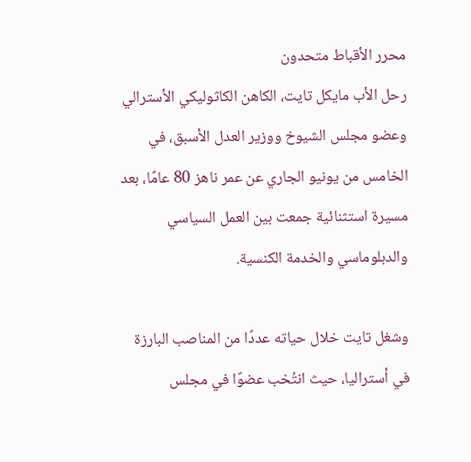محرر الأقباط متحدون
رحل الأب مايكل تايت، الكاهن الكاثوليكي الأسترالي وعضو مجلس الشيوخ ووزير العدل الأسبق، في الخامس من يونيو الجاري عن عمر ناهز 80 عامًا، بعد مسيرة استثنائية جمعت بين العمل السياسي والدبلوماسي والخدمة الكنسية.

وشغل تايت خلال حياته عددًا من المناصب البارزة في أستراليا، حيث انتُخب عضوًا في مجلس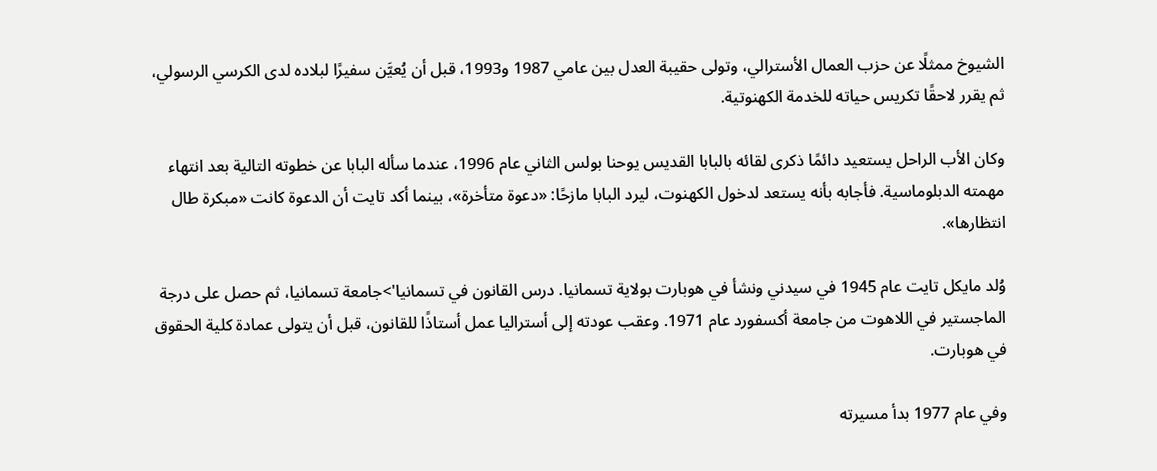الشيوخ ممثلًا عن حزب العمال الأسترالي، وتولى حقيبة العدل بين عامي 1987 و1993، قبل أن يُعيَّن سفيرًا لبلاده لدى الكرسي الرسولي، ثم يقرر لاحقًا تكريس حياته للخدمة الكهنوتية.

وكان الأب الراحل يستعيد دائمًا ذكرى لقائه بالبابا القديس يوحنا بولس الثاني عام 1996، عندما سأله البابا عن خطوته التالية بعد انتهاء مهمته الدبلوماسية. فأجابه بأنه يستعد لدخول الكهنوت، ليرد البابا مازحًا: «دعوة متأخرة»، بينما أكد تايت أن الدعوة كانت «مبكرة طال انتظارها».

وُلد مايكل تايت عام 1945 في سيدني ونشأ في هوبارت بولاية تسمانيا. درس القانون في تسمانيا'>جامعة تسمانيا، ثم حصل على درجة الماجستير في اللاهوت من جامعة أكسفورد عام 1971. وعقب عودته إلى أستراليا عمل أستاذًا للقانون، قبل أن يتولى عمادة كلية الحقوق في هوبارت.

وفي عام 1977 بدأ مسيرته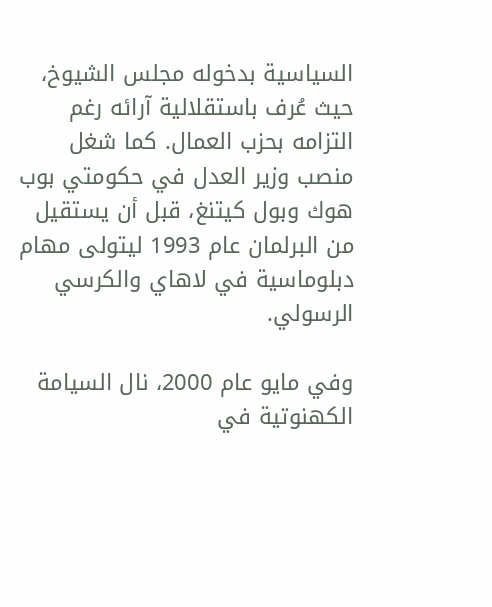السياسية بدخوله مجلس الشيوخ، حيث عُرف باستقلالية آرائه رغم التزامه بحزب العمال. كما شغل منصب وزير العدل في حكومتي بوب هوك وبول كيتنغ، قبل أن يستقيل من البرلمان عام 1993 ليتولى مهام دبلوماسية في لاهاي والكرسي الرسولي.

وفي مايو عام 2000، نال السيامة الكهنوتية في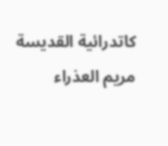كاتدرائية القديسة مريم العذراء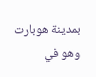بمدينة هوبارت وهو في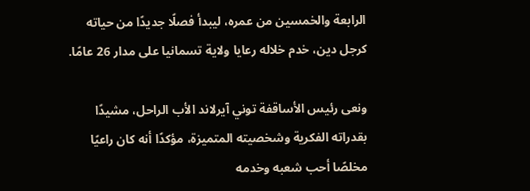الرابعة والخمسين من عمره، ليبدأ فصلًا جديدًا من حياته كرجل دين، خدم خلاله رعايا ولاية تسمانيا على مدار 26 عامًا.

ونعى رئيس الأساقفة توني آيرلاند الأب الراحل، مشيدًا بقدراته الفكرية وشخصيته المتميزة، مؤكدًا أنه كان راعيًا مخلصًا أحب شعبه وخدمه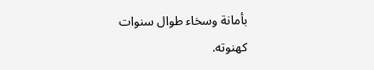بأمانة وسخاء طوال سنوات كهنوته.